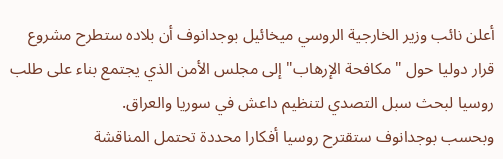أعلن نائب وزير الخارجية الروسي ميخائيل بوجدانوف أن بلاده ستطرح مشروع قرار دوليا حول "مكافحة الإرهاب" إلى مجلس الأمن الذي يجتمع بناء على طلب روسيا لبحث سبل التصدي لتنظيم داعش في سوريا والعراق.
وبحسب بوجدانوف ستقترح روسيا أفكارا محددة تحتمل المناقشة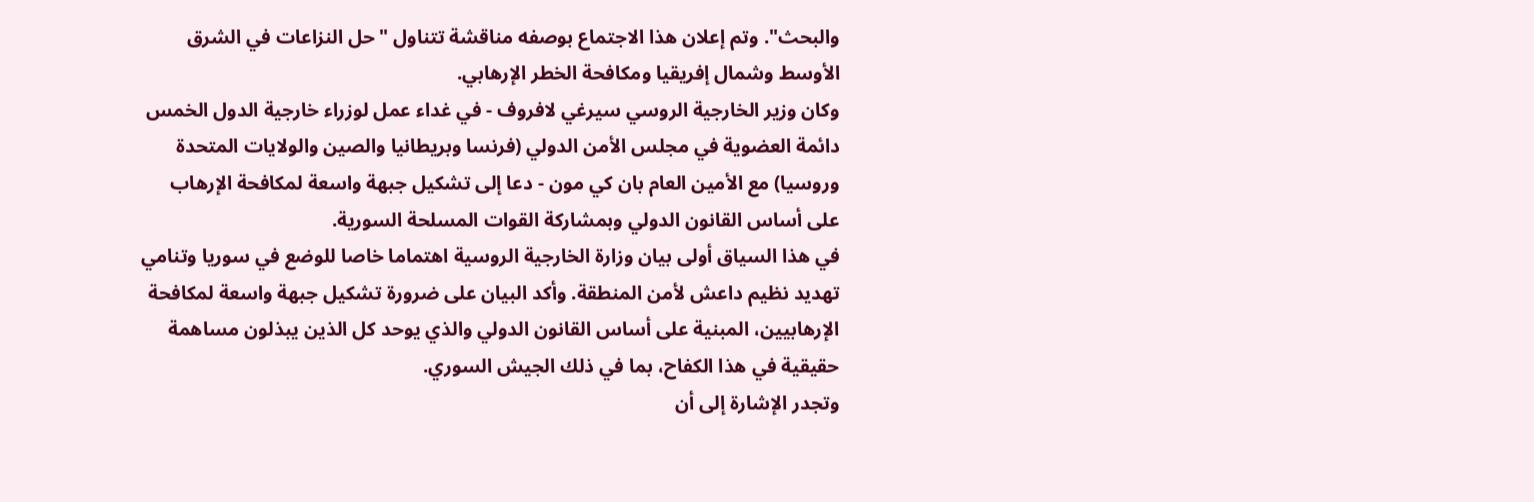والبحث". وتم إعلان هذا الاجتماع بوصفه مناقشة تتناول "حل النزاعات في الشرق الأوسط وشمال إفريقيا ومكافحة الخطر الإرهابي.
وكان وزير الخارجية الروسي سيرغي لافروف - في غداء عمل لوزراء خارجية الدول الخمس دائمة العضوية في مجلس الأمن الدولي (فرنسا وبريطانيا والصين والولايات المتحدة وروسيا) مع الأمين العام بان كي مون - دعا إلى تشكيل جبهة واسعة لمكافحة الإرهاب على أساس القانون الدولي وبمشاركة القوات المسلحة السورية.
في هذا السياق أولى بيان وزارة الخارجية الروسية اهتماما خاصا للوضع في سوريا وتنامي تهديد نظيم داعش لأمن المنطقة. وأكد البيان على ضرورة تشكيل جبهة واسعة لمكافحة الإرهابيين، المبنية على أساس القانون الدولي والذي يوحد كل الذين يبذلون مساهمة حقيقية في هذا الكفاح، بما في ذلك الجيش السوري.
وتجدر الإشارة إلى أن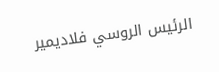الرئيس الروسي فلاديمير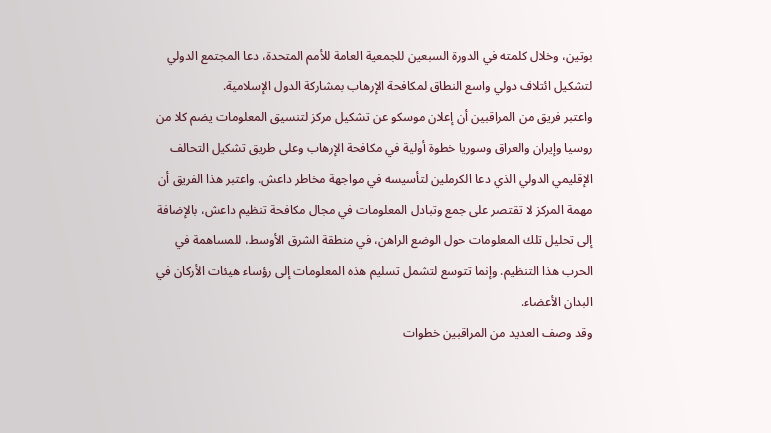بوتين، وخلال كلمته في الدورة السبعين للجمعية العامة للأمم المتحدة، دعا المجتمع الدولي لتشكيل ائتلاف دولي واسع النطاق لمكافحة الإرهاب بمشاركة الدول الإسلامية.
واعتبر فريق من المراقبين أن إعلان موسكو عن تشكيل مركز لتنسيق المعلومات يضم كلا من روسيا وإيران والعراق وسوريا خطوة أولية في مكافحة الإرهاب وعلى طريق تشكيل التحالف الإقليمي الدولي الذي دعا الكرملين لتأسيسه في مواجهة مخاطر داعش. واعتبر هذا الفريق أن مهمة المركز لا تقتصر على جمع وتبادل المعلومات في مجال مكافحة تنظيم داعش، بالإضافة إلى تحليل تلك المعلومات حول الوضع الراهن، في منطقة الشرق الأوسط، للمساهمة في الحرب هذا التنظيم. وإنما تتوسع لتشمل تسليم هذه المعلومات إلى رؤساء هيئات الأركان في البدان الأعضاء.
وقد وصف العديد من المراقبين خطوات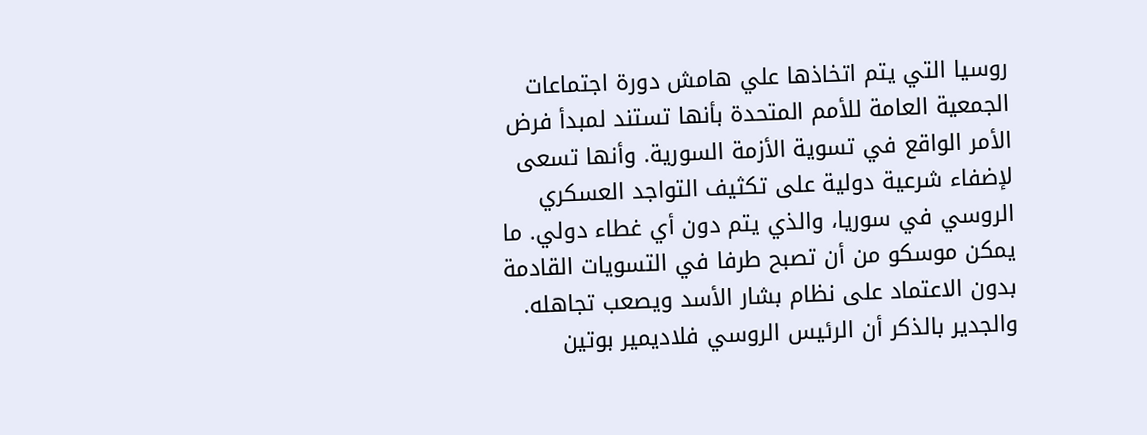روسيا التي يتم اتخاذها علي هامش دورة اجتماعات الجمعية العامة للأمم المتحدة بأنها تستند لمبدأ فرض الأمر الواقع في تسوية الأزمة السورية. وأنها تسعى لإضفاء شرعية دولية على تكثيف التواجد العسكري الروسي في سوريا، والذي يتم دون أي غطاء دولي. ما يمكن موسكو من أن تصبح طرفا في التسويات القادمة بدون الاعتماد على نظام بشار الأسد ويصعب تجاهله.
والجدير بالذكر أن الرئيس الروسي فلاديمير بوتين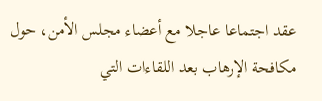عقد اجتماعا عاجلا مع أعضاء مجلس الأمن، حول مكافحة الإرهاب بعد اللقاءات التي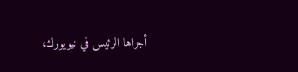أجراها الرئيس في نيويورك،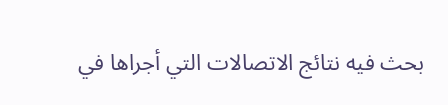بحث فيه نتائج الاتصالات التي أجراها في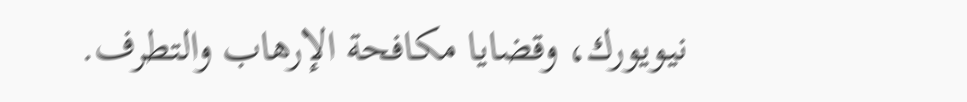نيويورك، وقضايا مكافحة الإرهاب والتطرف.